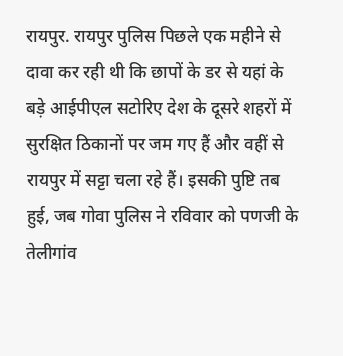रायपुर. रायपुर पुलिस पिछले एक महीने से दावा कर रही थी कि छापों के डर से यहां के बड़े आईपीएल सटोरिए देश के दूसरे शहरों में सुरक्षित ठिकानों पर जम गए हैं और वहीं से रायपुर में सट्टा चला रहे हैं। इसकी पुष्टि तब हुई, जब गोवा पुलिस ने रविवार को पणजी के तेलीगांव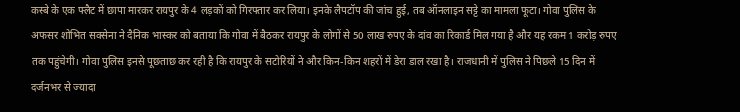कस्बे के एक फ्लैट में छापा मारकर रायपुर के 4 लड़कों को गिरफ्तार कर लिया। इनके लैपटॉप की जांच हुई, तब ऑनलाइन सट्टे का मामला फूटा। गोवा पुलिस के अफसर शोभित सक्सेना ने दैनिक भास्कर को बताया कि गोवा में बैठकर रायपुर के लोगों से 50 लाख रुपए के दांव का रिकार्ड मिल गया है और यह रकम 1 करोड़ रुपए तक पहुंचेगी। गोवा पुलिस इनसे पूछताछ कर रही है कि रायपुर के सटोरियों ने और किन-किन शहरों में डेरा डाल रखा है। राजधानी में पुलिस ने पिछले 15 दिन में दर्जनभर से ज्यादा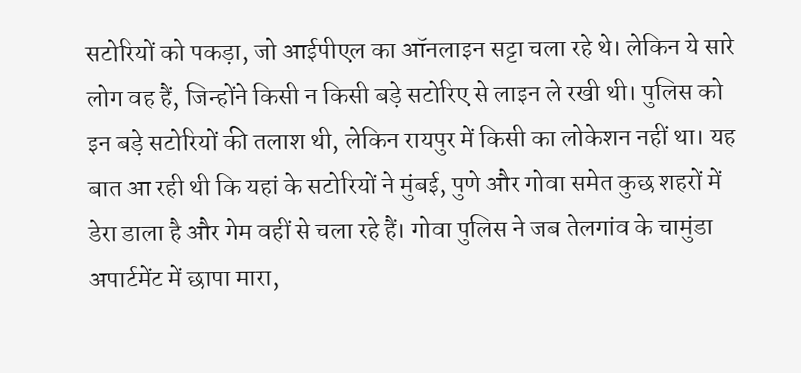सटोरियों को पकड़ा, जो आईपीएल का ऑनलाइन सट्टा चला रहे थे। लेकिन ये सारे लोग वह हैं, जिन्होंने किसी न किसी बड़े सटोरिए से लाइन ले रखी थी। पुलिस को इन बड़े सटोरियों की तलाश थी, लेकिन रायपुर में किसी का लोकेशन नहीं था। यह बात आ रही थी कि यहां के सटोरियों ने मुंबई, पुणे और गोवा समेत कुछ शहरों में डेरा डाला है और गेम वहीं से चला रहे हैं। गोवा पुलिस ने जब तेलगांव के चामुंडा अपार्टमेंट में छापा मारा,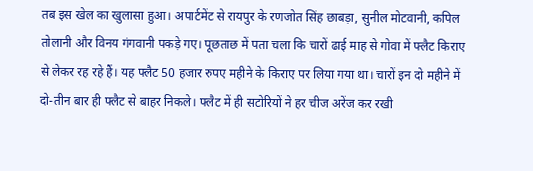तब इस खेल का खुलासा हुआ। अपार्टमेंट से रायपुर के रणजोत सिंह छाबड़ा, सुनील मोटवानी, कपिल तोलानी और विनय गंगवानी पकड़े गए। पूछताछ में पता चला कि चारों ढाई माह से गोवा में फ्लैट किराए से लेकर रह रहे हैं। यह फ्लैट 50 हजार रुपए महीने के किराए पर लिया गया था। चारों इन दो महीने में दो-तीन बार ही फ्लैट से बाहर निकले। फ्लैट में ही सटोरियों ने हर चीज अरेंज कर रखी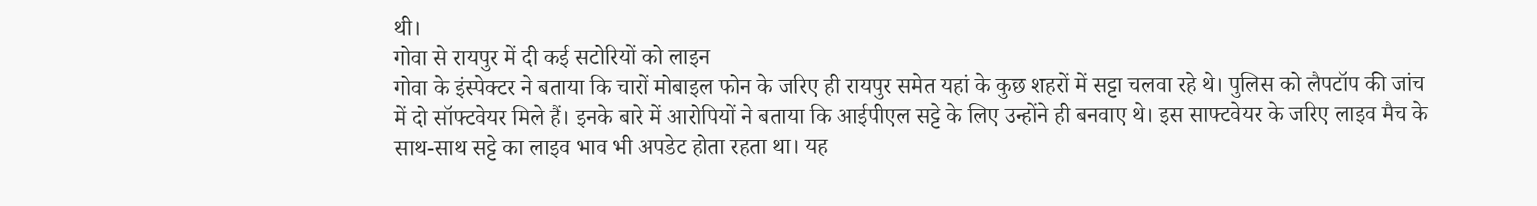थी।
गोवा से रायपुर में दी कई सटोरियों को लाइन
गोवा के इंस्पेक्टर ने बताया कि चारों मोबाइल फोन के जरिए ही रायपुर समेत यहां के कुछ शहरों में सट्टा चलवा रहे थे। पुलिस को लैपटॉप की जांच में दो सॉफ्टवेयर मिले हैं। इनके बारे में आरोपियों ने बताया कि आईपीएल सट्टे के लिए उन्होंने ही बनवाए थे। इस साफ्टवेयर के जरिए लाइव मैच के साथ-साथ सट्टे का लाइव भाव भी अपडेट होता रहता था। यह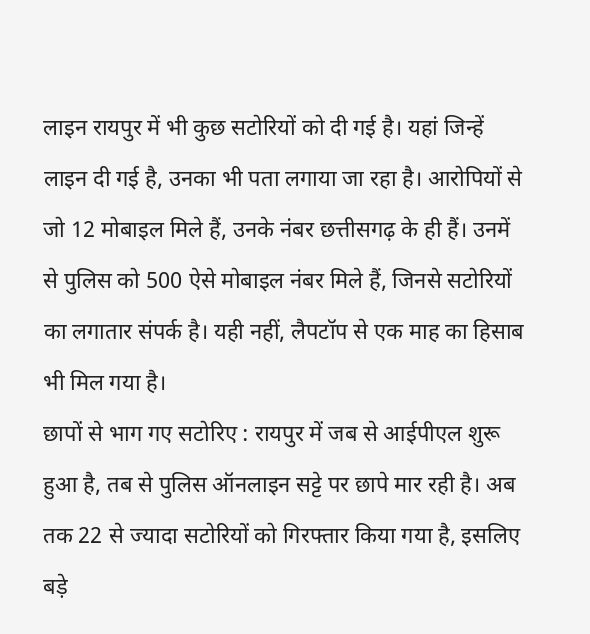लाइन रायपुर में भी कुछ सटोरियों को दी गई है। यहां जिन्हें लाइन दी गई है, उनका भी पता लगाया जा रहा है। आरोपियों से जो 12 मोबाइल मिले हैं, उनके नंबर छत्तीसगढ़ के ही हैं। उनमें से पुलिस को 500 ऐसे मोबाइल नंबर मिले हैं, जिनसे सटोरियों का लगातार संपर्क है। यही नहीं, लैपटॉप से एक माह का हिसाब भी मिल गया है।
छापों से भाग गए सटोरिए : रायपुर में जब से आईपीएल शुरू हुआ है, तब से पुलिस ऑनलाइन सट्टे पर छापे मार रही है। अब तक 22 से ज्यादा सटोरियों को गिरफ्तार किया गया है, इसलिए बड़े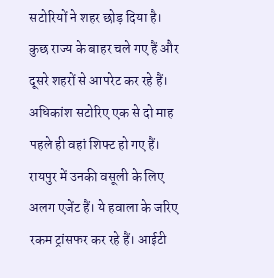सटोरियों ने शहर छोड़ दिया है। कुछ राज्य के बाहर चले गए हैं और दूसरे शहरों से आपरेट कर रहे हैं। अधिकांश सटोरिए एक से दो माह पहले ही वहां शिफ्ट हो गए हैं। रायपुर में उनकी वसूली के लिए अलग एजेंट हैं। ये हवाला के जरिए रकम ट्रांसफर कर रहे हैं। आईटी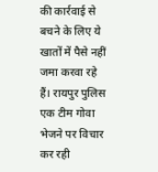की कार्रवाई से बचने के लिए ये खातों में पैसे नहीं जमा करवा रहे हैं। रायपुर पुलिस एक टीम गोवा भेजने पर विचार कर रही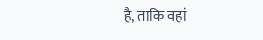है, ताकि वहां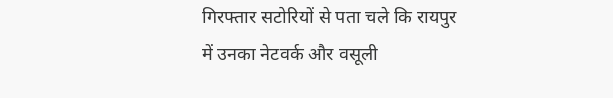गिरफ्तार सटोरियों से पता चले कि रायपुर में उनका नेटवर्क और वसूली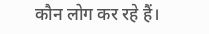कौन लोग कर रहे हैं।